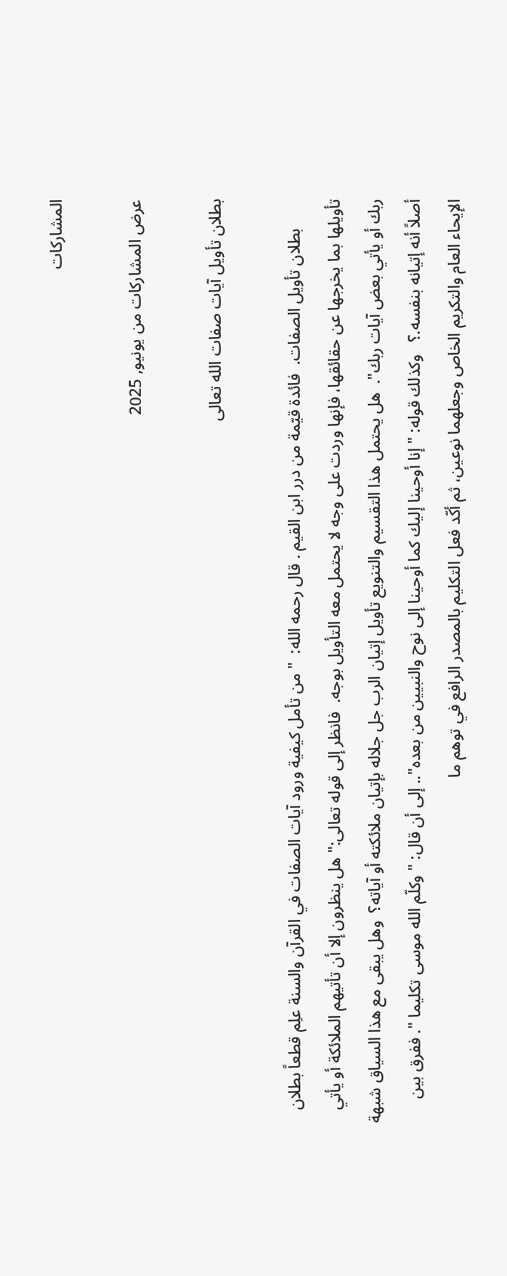المشاركات

عرض المشاركات من يونيو, 2025

بطلان تأويل آيات صفات الله تعالى

       بطلان تأويل الصفات.  فائدة قيّمة من درر ابن القيم . قال رحمه الله:  " من تأمل كيفية ورود آيات الصفات في القرآن والسنة علِم قطعاً بطلان تأويلها بما يخرجها عن حقائقها، فإنها وردت على وجه لا يحتمل معه التأويل بوجه.  فانظر إلى قوله تعالى:" هل ينظرون إلا أن تأتيهم الملائكة أو يأتي ربك أو يأتي بعض آيات ربك".  هل يحتمل هذا التقسيم والتنويع تأويل إتيان الرب جل جلاله بإتيان ملائكته أو آياته؟  وهل يبقى مع هذا السياق شبهة أصلاً أنه إتيانه بنفسه.؟   وكذلك قوله: " إنا أوحينا إليك كما أوحينا إلى نوح والنبيين من بعده".. إلى أن قال: " وكلّم الله موسى تكليما ". ففرق بين الإيحاء العام والتكريم الخاص وجعلهما نوعين، ثم أكّد فعل التكليم بالمصدر الرافع في توهم ما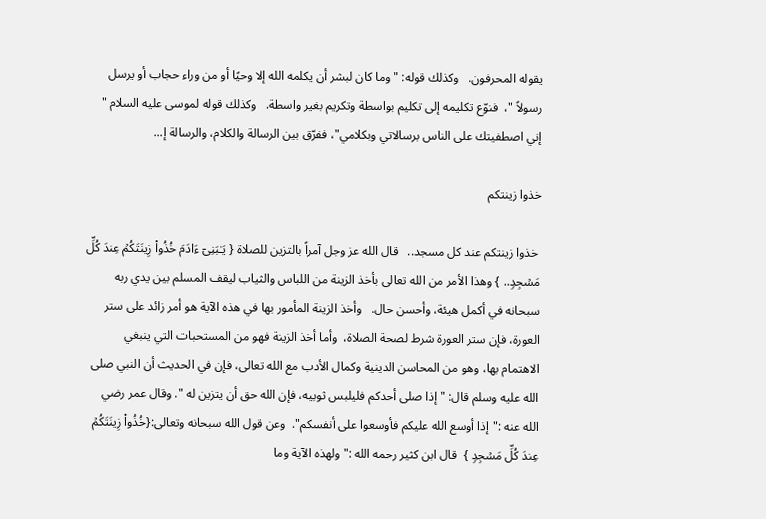يقوله المحرفون.   وكذلك قوله: " وما كان لبشر أن يكلمه الله إلا وحيًا أو من وراء حجاب أو يرسل رسولاً "،  فنوّع تكليمه إلى تكليم بواسطة وتكريم بغير واسطة.   وكذلك قوله لموسى عليه السلام " إني اصطفيتك على الناس برسالاتي وبكلامي"، ففرّق بين الرسالة والكلام، والرسالة إ...

خذوا زينتكم

 خذوا زينتكم عند كل مسجد..   قال الله عز وجل آمراً بالتزين للصلاة { یَـٰبَنِیۤ ءَادَمَ خُذُوا۟ زِینَتَكُمۡ عِندَ كُلِّ مَسۡجِدࣲ.. } وهذا الأمر من الله تعالى بأخذ الزينة من اللباس والثياب ليقف المسلم بين يدي ربه سبحانه في أكمل هيئة، وأحسن حال.   وأخذ الزينة المأمور بها في هذه الآية هو أمر زائد على ستر العورة، فإن ستر العورة شرط لصحة الصلاة،  وأما أخذ الزينة فهو من المستحبات التي ينبغي الاهتمام بها، وهو من المحاسن الدينية وكمال الأدب مع الله تعالى، فإن في الحديث أن النبي صلى الله عليه وسلم قال: " إذا صلى أحدكم فليلبس ثوبيه، فإن الله حق أن يتزين له ". وقال عمر رضي الله عنه :"إذا أوسع الله عليكم فأوسعوا على أنفسكم".  وعن قول الله سبحانه وتعالى:{خُذُوا۟ زِینَتَكُمۡ عِندَ كُلِّ مَسۡجِدࣲ }  قال ابن كثير رحمه الله :" ولهذه الآية وما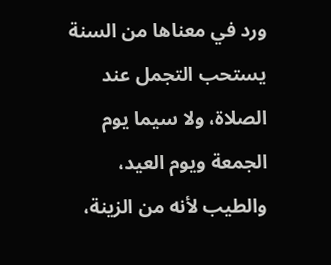ورد في معناها من السنة يستحب التجمل عند الصلاة، ولا سيما يوم الجمعة ويوم العيد، والطيب لأنه من الزينة،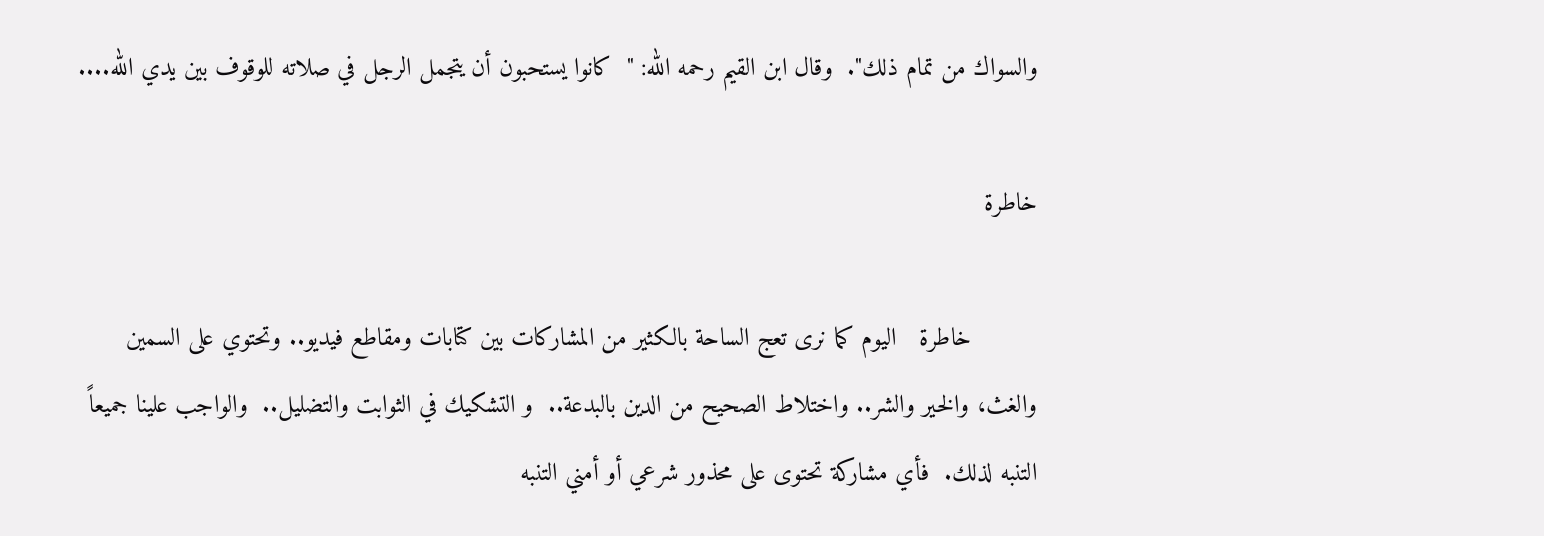والسواك من تمام ذلك".  وقال ابن القيم رحمه الله: "  كانوا يستحبون أن يتجمل الرجل في صلاته للوقوف بين يدي الله....

خاطرة

         خاطرة   اليوم كما نرى تعج الساحة بالكثير من المشاركات بين كتابات ومقاطع فيديو.. وتحتوي على السمين والغث، والخير والشر.. واختلاط الصحيح من الدين بالبدعة..  و التشكيك في الثوابت والتضليل..  والواجب علينا جميعاً التنبه لذلك.  فأي مشاركة تحتوى على محذور شرعي أو أمني التنبه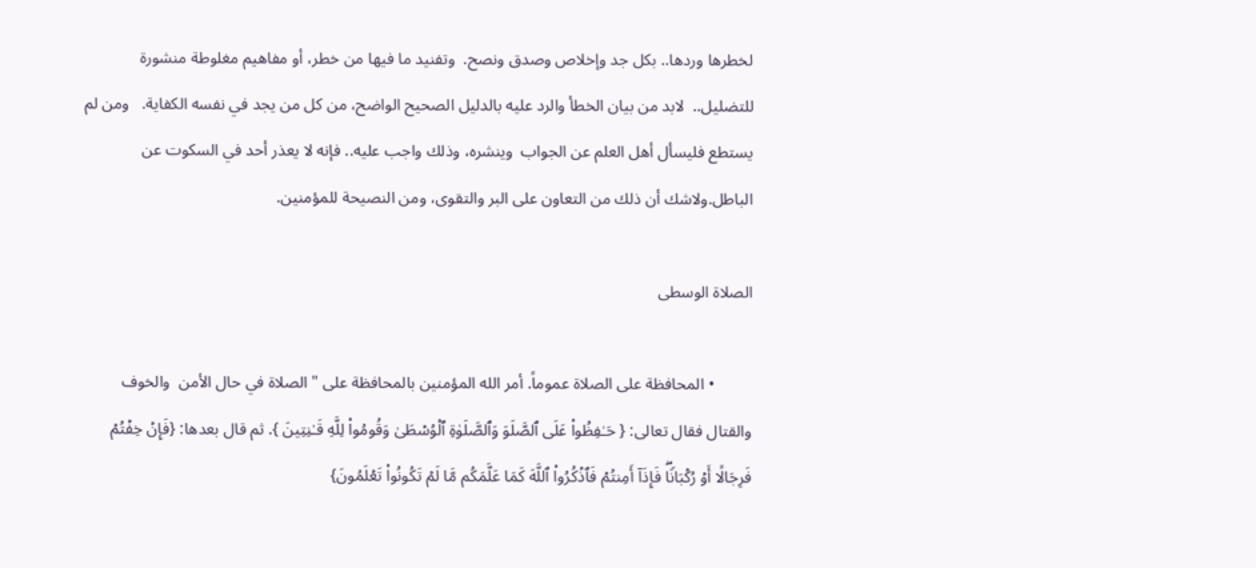لخطرها وردها.. بكل جد وإخلاص وصدق ونصح.  وتفنيد ما فيها من خطر، أو مفاهيم مغلوطة منشورة للتضليل..  لابد من بيان الخطأ والرد عليه بالدليل الصحيح الواضح، من كل من يجد في نفسه الكفاية.   ومن لم يستطع فليسأل أهل العلم عن الجواب  وينشره، وذلك واجب عليه.. فإنه لا يعذر أحد في السكوت عن الباطل.ولاشك أن ذلك من التعاون على البر والتقوى، ومن النصيحة للمؤمنين.

الصلاة الوسطى

         • المحافظة على الصلاة عموماً. أمر الله المؤمنين بالمحافظة على " الصلاة في حال الأمن  والخوف والقتال فقال تعالى: { حَـٰفِظُوا۟ عَلَى ٱلصَّلَوَ وَٱلصَّلَوٰةِ ٱلۡوُسۡطَىٰ وَقُومُوا۟ لِلَّهِ قَـٰنِتِینَ }. ثم قال بعدها: {فَإِنۡ خِفۡتُمۡ فَرِجَالًا أَوۡ رُكۡبَانࣰاۖ فَإِذَاۤ أَمِنتُمۡ فَٱذۡكُرُوا۟ ٱللَّهَ كَمَا عَلَّمَكُم مَّا لَمۡ تَكُونُوا۟ تَعۡلَمُونَ}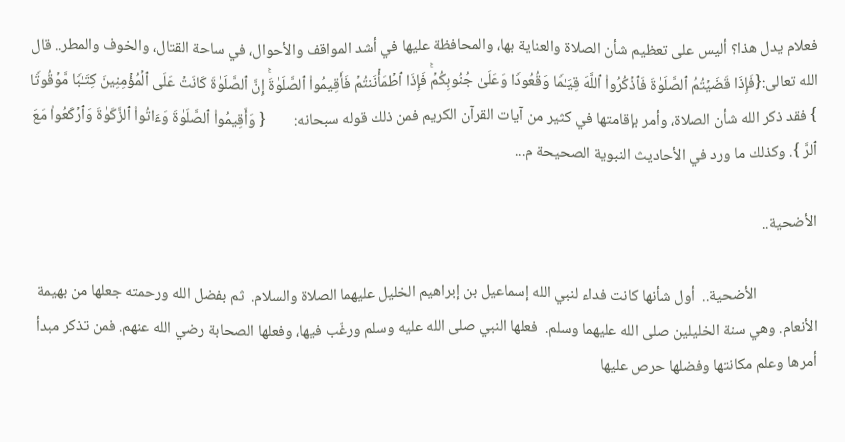فعلام يدل هذا؟ أليس على تعظيم شأن الصلاة والعناية بها، والمحافظة عليها في أشد المواقف والأحوال، في ساحة القتال، والخوف والمطر.. قال الله تعالى:{فَإِذَا قَضَیۡتُمُ ٱلصَّلَوٰةَ فَٱذۡكُرُوا۟ ٱللَّهَ قِیَـٰمࣰا وَقُعُودࣰا وَعَلَىٰ جُنُوبِكُمۡۚ فَإِذَا ٱطۡمَأۡنَنتُمۡ فَأَقِیمُوا۟ ٱلصَّلَوٰةَۚ إِنَّ ٱلصَّلَوٰةَ كَانَتۡ عَلَى ٱلۡمُؤۡمِنِینَ كِتَـٰبࣰا مَّوۡقُوتࣰا } فقد ذكر الله شأن الصلاة، وأمر بإقامتها في كثير من آيات القرآن الكريم فمن ذلك قوله سبحانه:        { وَأَقِیمُوا۟ ٱلصَّلَوٰةَ وَءَاتُوا۟ ٱلزَّكَوٰةَ وَٱرۡكَعُوا۟ مَعَ ٱلرَّ }. وكذلك ما ورد في الأحاديث النبوية الصحيحة م...

الأضحية..

                 الأضحية..  أول شأنها كانت فداء لنبي الله إسماعيل بن إبراهيم الخليل عليهما الصلاة والسلام.  ثم بفضل الله ورحمته جعلها من بهيمة الأنعام. وهي سنة الخليلين صلى الله عليهما وسلم.  فعلها النبي صلى الله عليه وسلم ورغّب فيها، وفعلها الصحابة رضي الله عنهم. فمن تذكر مبدأ أمرها وعلم مكانتها وفضلها حرص عليها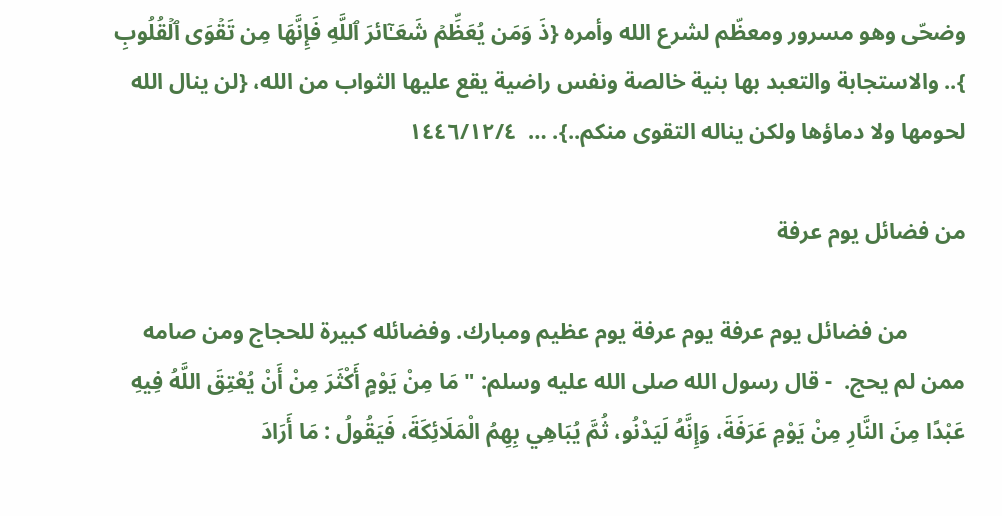وضحّى وهو مسرور ومعظّم لشرع الله وأمره {ذَ وَمَن یُعَظِّمۡ شَعَـٰۤائرَ ٱللَّهِ فَإِنَّهَا مِن تَقۡوَى ٱلۡقُلُوبِ }.. والاستجابة والتعبد بها بنية خالصة ونفس راضية يقع عليها الثواب من الله، {لن ينال الله لحومها ولا دماؤها ولكن يناله التقوى منكم..}. …  ١٤٤٦/١٢/٤

من فضائل يوم عرفة

          من فضائل يوم عرفة يوم عرفة يوم عظيم ومبارك. وفضائله كبيرة للحجاج ومن صامه ممن لم يحج.  - قال رسول الله صلى الله عليه وسلم: " مَا مِنْ يَوْمٍ أَكْثَرَ مِنْ أَنْ يُعْتِقَ اللَّهُ فِيهِ عَبْدًا مِنَ النَّارِ مِنْ يَوْمِ عَرَفَةَ، وَإِنَّهُ لَيَدْنُو، ثُمَّ يُبَاهِي بِهِمُ الْمَلَائِكَةَ، فَيَقُولُ : مَا أَرَادَ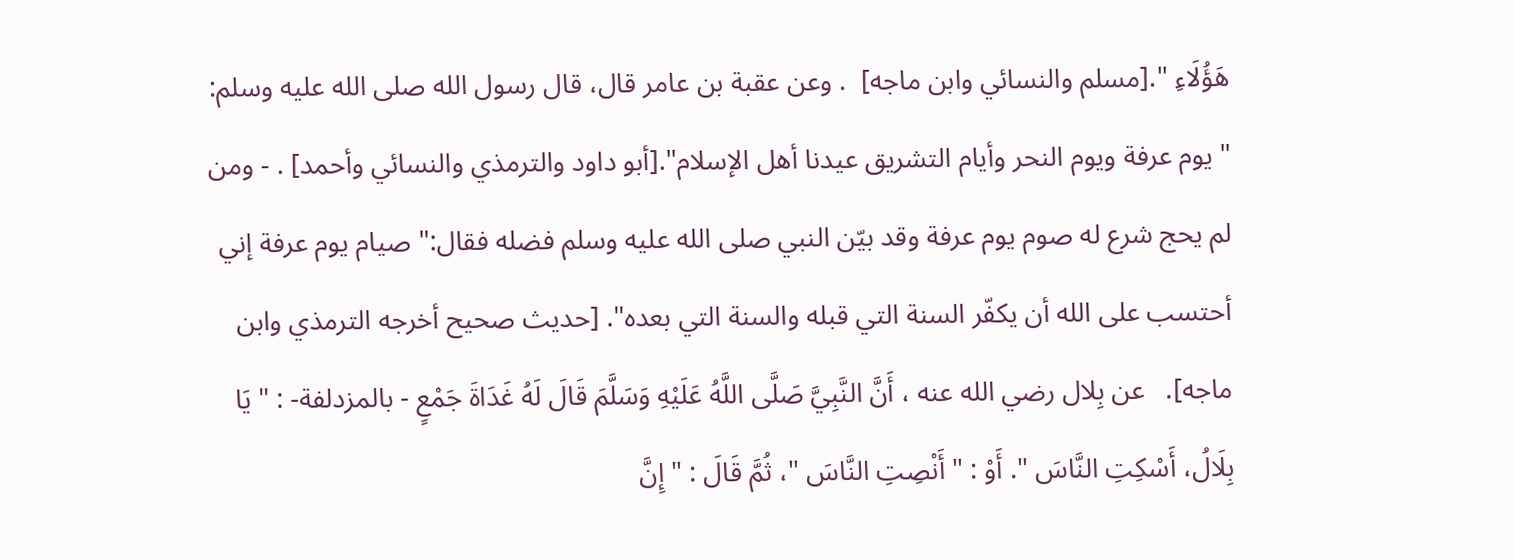هَؤُلَاءِ ".[مسلم والنسائي وابن ماجه]  . وعن عقبة بن عامر قال، قال رسول الله صلى الله عليه وسلم: " يوم عرفة ويوم النحر وأيام التشريق عيدنا أهل الإسلام".[أبو داود والترمذي والنسائي وأحمد] . - ومن لم يحج شرع له صوم يوم عرفة وقد بيّن النبي صلى الله عليه وسلم فضله فقال:" صيام يوم عرفة إني أحتسب على الله أن يكفّر السنة التي قبله والسنة التي بعده". [حديث صحيح أخرجه الترمذي وابن ماجه].   عن بِلال رضي الله عنه ، أَنَّ النَّبِيَّ صَلَّى اللَّهُ عَلَيْهِ وَسَلَّمَ قَالَ لَهُ غَدَاةَ جَمْعٍ - بالمزدلفة- : " يَا بِلَالُ، أَسْكِتِ النَّاسَ ". أَوْ : " أَنْصِتِ النَّاسَ "، ثُمَّ قَالَ : " إِنَّ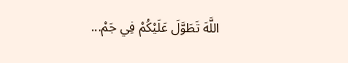اللَّهَ تَطَوَّلَ عَلَيْكُمْ فِي جَمْ...